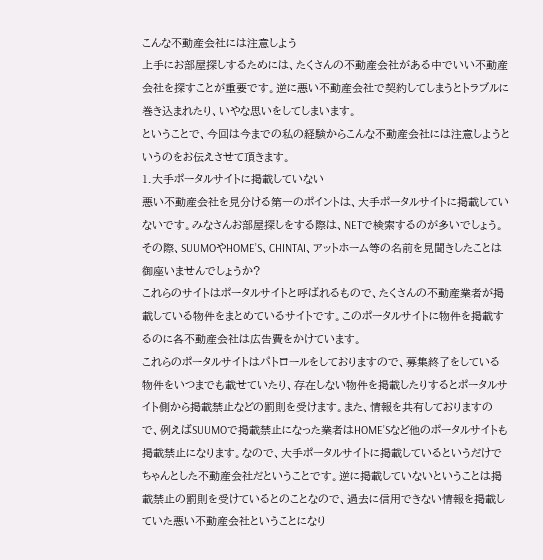こんな不動産会社には注意しよう
上手にお部屋探しするためには、たくさんの不動産会社がある中でいい不動産会社を探すことが重要です。逆に悪い不動産会社で契約してしまうとトラブルに巻き込まれたり、いやな思いをしてしまいます。
ということで、今回は今までの私の経験からこんな不動産会社には注意しようというのをお伝えさせて頂きます。
1.大手ポータルサイトに掲載していない
悪い不動産会社を見分ける第一のポイントは、大手ポータルサイトに掲載していないです。みなさんお部屋探しをする際は、NETで検索するのが多いでしょう。その際、SUUMOやHOME’S、CHINTAI、アットホーム等の名前を見聞きしたことは御座いませんでしょうか?
これらのサイトはポータルサイトと呼ばれるもので、たくさんの不動産業者が掲載している物件をまとめているサイトです。このポータルサイトに物件を掲載するのに各不動産会社は広告費をかけています。
これらのポータルサイトはパトロールをしておりますので、募集終了をしている物件をいつまでも載せていたり、存在しない物件を掲載したりするとポータルサイト側から掲載禁止などの罰則を受けます。また、情報を共有しておりますので、例えばSUUMOで掲載禁止になった業者はHOME’Sなど他のポータルサイトも掲載禁止になります。なので、大手ポータルサイトに掲載しているというだけでちゃんとした不動産会社だということです。逆に掲載していないということは掲載禁止の罰則を受けているとのことなので、過去に信用できない情報を掲載していた悪い不動産会社ということになり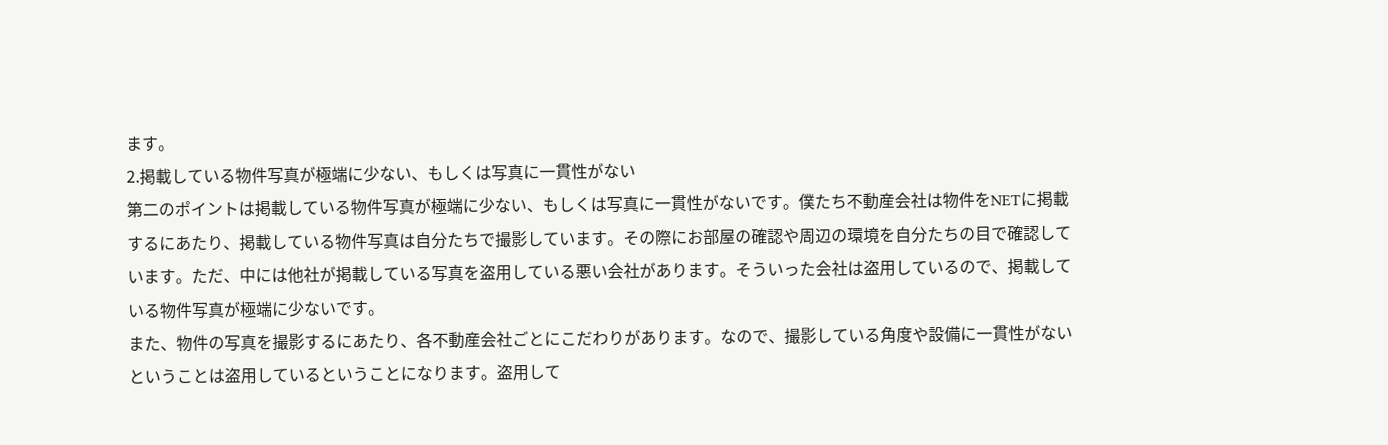ます。
2.掲載している物件写真が極端に少ない、もしくは写真に一貫性がない
第二のポイントは掲載している物件写真が極端に少ない、もしくは写真に一貫性がないです。僕たち不動産会社は物件をNETに掲載するにあたり、掲載している物件写真は自分たちで撮影しています。その際にお部屋の確認や周辺の環境を自分たちの目で確認しています。ただ、中には他社が掲載している写真を盗用している悪い会社があります。そういった会社は盗用しているので、掲載している物件写真が極端に少ないです。
また、物件の写真を撮影するにあたり、各不動産会社ごとにこだわりがあります。なので、撮影している角度や設備に一貫性がないということは盗用しているということになります。盗用して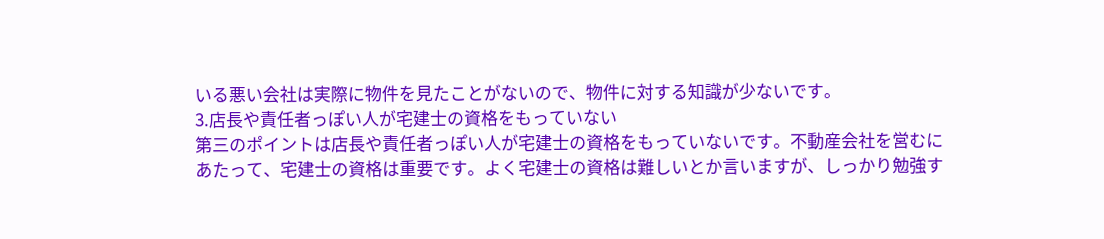いる悪い会社は実際に物件を見たことがないので、物件に対する知識が少ないです。
3.店長や責任者っぽい人が宅建士の資格をもっていない
第三のポイントは店長や責任者っぽい人が宅建士の資格をもっていないです。不動産会社を営むにあたって、宅建士の資格は重要です。よく宅建士の資格は難しいとか言いますが、しっかり勉強す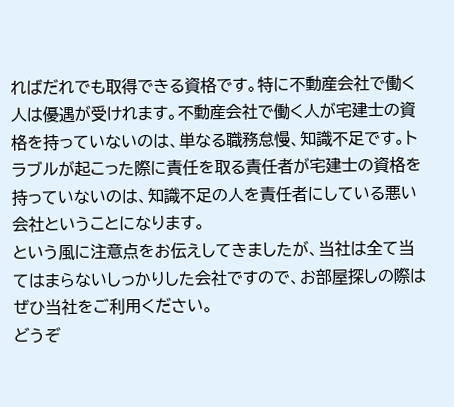ればだれでも取得できる資格です。特に不動産会社で働く人は優遇が受けれます。不動産会社で働く人が宅建士の資格を持っていないのは、単なる職務怠慢、知識不足です。トラブルが起こった際に責任を取る責任者が宅建士の資格を持っていないのは、知識不足の人を責任者にしている悪い会社ということになります。
という風に注意点をお伝えしてきましたが、当社は全て当てはまらないしっかりした会社ですので、お部屋探しの際はぜひ当社をご利用ください。
どうぞ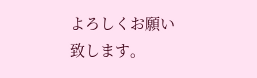よろしくお願い致します。